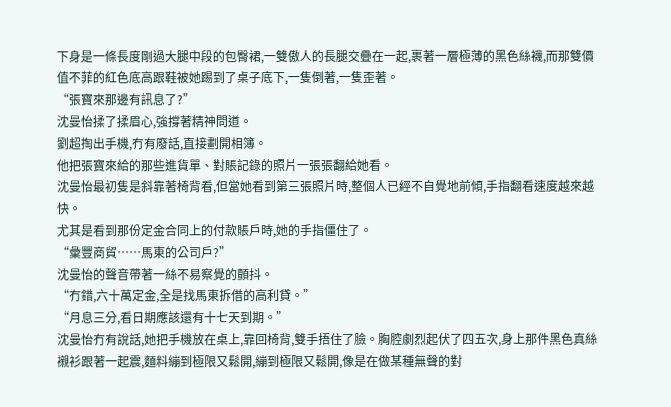下身是一條長度剛過大腿中段的包臀裙,一雙傲人的長腿交疊在一起,裹著一層極薄的黑色絲襪,而那雙價值不菲的紅色底高跟鞋被她踢到了桌子底下,一隻倒著,一隻歪著。
“張寶來那邊有訊息了?”
沈曼怡揉了揉眉心,強撐著精神問道。
劉超掏出手機,冇有廢話,直接劃開相簿。
他把張寶來給的那些進貨單、對賬記錄的照片一張張翻給她看。
沈曼怡最初隻是斜靠著椅背看,但當她看到第三張照片時,整個人已經不自覺地前傾,手指翻看速度越來越快。
尤其是看到那份定金合同上的付款賬戶時,她的手指僵住了。
“彙豐商貿……馬東的公司戶?”
沈曼怡的聲音帶著一絲不易察覺的顫抖。
“冇錯,六十萬定金,全是找馬東拆借的高利貸。”
“月息三分,看日期應該還有十七天到期。”
沈曼怡冇有說話,她把手機放在桌上,靠回椅背,雙手捂住了臉。胸腔劇烈起伏了四五次,身上那件黑色真絲襯衫跟著一起震,麵料繃到極限又鬆開,繃到極限又鬆開,像是在做某種無聲的對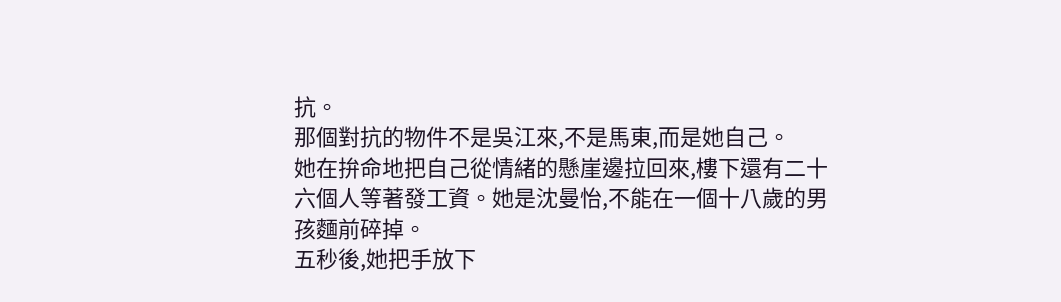抗。
那個對抗的物件不是吳江來,不是馬東,而是她自己。
她在拚命地把自己從情緒的懸崖邊拉回來,樓下還有二十六個人等著發工資。她是沈曼怡,不能在一個十八歲的男孩麵前碎掉。
五秒後,她把手放下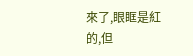來了,眼眶是紅的,但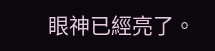眼神已經亮了。